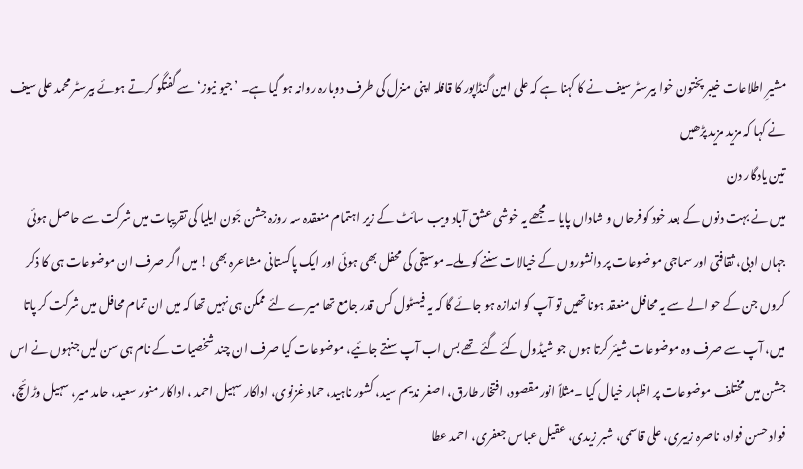مشیرِ اطلاعات خیبر پختون خوا بیرسٹر سیف نے کا کہنا ہے کہ علی امین گنڈاپور کا قافلہ اپنی منزل کی طرف دوبارہ روانہ ہو گیا ہے۔ ’جیو نیوز‘ سے گفتگو کرتے ہوئے بیرسٹر محمد علی سیف نے کہا کہ مزید مزید پڑھیں
تین یادگار دن
میں نے بہت دنوں کے بعد خود کوفرحاں و شاداں پایا ۔مجھے یہ خوشی عشق آباد ویب سائٹ کے زیر اہتمام منعقدہ سہ روزہ جشن جَون ایلیا کی تقریبات میں شرکت سے حاصل ہوئی جہاں ادبی، ثقافتی اور سماجی موضوعات پر دانشوروں کے خیالات سننے کو ملے۔موسیقی کی محفل بھی ہوئی اور ایک پاکستانی مشاعرہ بھی ! میں اگر صرف ان موضوعات ہی کا ذکر کروں جن کے حو الے سے یہ محافل منعقد ہونا تھیں تو آپ کو اندازہ ہو جائے گا کہ یہ فیسٹول کس قدر جامع تھا میرے لئے ممکن ہی نہیں تھا کہ میں ان تمام محافل میں شرکت کر پاتا میں، آپ سے صرف وہ موضوعات شیئر کرتا ہوں جو شیڈول کئے گئے تھے بس اب آپ سنتے جائیے، موضوعات کیا صرف ان چند شخصیات کے نام ہی سن لیں جنہوں نے اس جشن میں مختلف موضوعات پر اظہار خیال کیا ۔مثلاً انور مقصود، افتخار طارق، اصغر ندیم سید، کشور ناہید، حماد غزنوی، اداکار سہیل احمد ، اداکار منور سعید، حامد میر، سہیل وڑائچ، فواد حسن فواد، ناصرہ زبیری، علی قاسمی، شبر زیدی، عقیل عباس جعفری، احمد عطا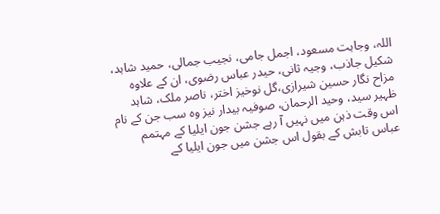اللہ، وجاہت مسعود، اجمل جامی، نجیب جمالی، حمید شاہد، شکیل جاذب، وجیہ ثانی، حیدر عباس رضوی، ان کے علاوہ مزاح نگار حسین شیرازی،گل نوخیز اختر، ناصر ملک، شاہد ظہیر سید، وحید الرحمان، صوفیہ بیدار نیز وہ سب جن کے نام اس وقت ذہن میں نہیں آ رہے جشن جون ایلیا کے مہتمم عباس تابش کے بقول اس جشن میں جون ایلیا کے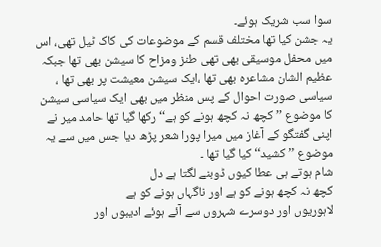سوا سب شریک ہوئے۔
یہ جشن کیا تھا مختلف قسم کے موضوعات کی کاک ٹیل تھی، اس میں محفل موسیقی بھی تھی طنز ومزاح کا سیشن بھی تھا جبکہ عظیم الشان مشاعرہ بھی تھا ،ایک سیشن معیشت پر بھی تھا ، سیاسی صورت احوال کے پس منظر میں بھی ایک سیاسی سیشن کا موضوع ’’کچھ نہ کچھ ہونے کو ہے‘‘ رکھا گیا تھا حامد میر نے اپنی گفتگو کے آغاز میں میرا پورا شعر پڑھ دیا جس میں سے یہ موضوع ’’کشید‘‘ کیا گیا تھا ۔
شام ہوتے ہی عطا کیوں ڈوبنے لگتا ہے دل
کچھ نہ کچھ ہونے کو ہے اور ناگہاں ہونے کو ہے
لاہوریوں اور دوسرے شہروں سے آئے ہوئے ادیبوں اور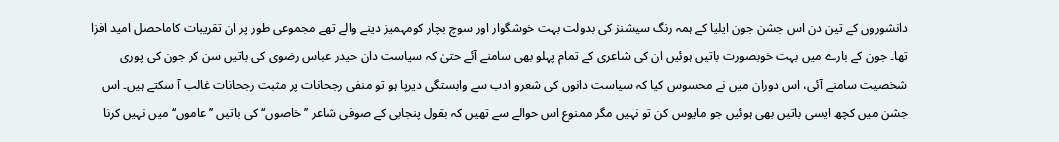دانشوروں کے تین دن اس جشن جون ایلیا کے ہمہ رنگ سیشنز کی بدولت بہت خوشگوار اور سوچ بچار کومہمیز دینے والے تھے مجموعی طور پر ان تقریبات کاماحصل امید افزا تھا۔ جون کے بارے میں بہت خوبصورت باتیں ہوئیں ان کی شاعری کے تمام پہلو بھی سامنے آئے حتیٰ کہ سیاست دان حیدر عباس رضوی کی باتیں سن کر جون کی پوری شخصیت سامنے آئی، اس دوران میں نے محسوس کیا کہ سیاست دانوں کی شعرو ادب سے وابستگی دیرپا ہو تو منفی رجحانات پر مثبت رجحانات غالب آ سکتے ہیں۔ اس جشن میں کچھ ایسی باتیں بھی ہوئیں جو مایوس کن تو نہیں مگر ممنوع اس حوالے سے تھیں کہ بقول پنجابی کے صوفی شاعر ’’خاصوں‘‘ کی باتیں ’’عاموں‘‘ میں نہیں کرنا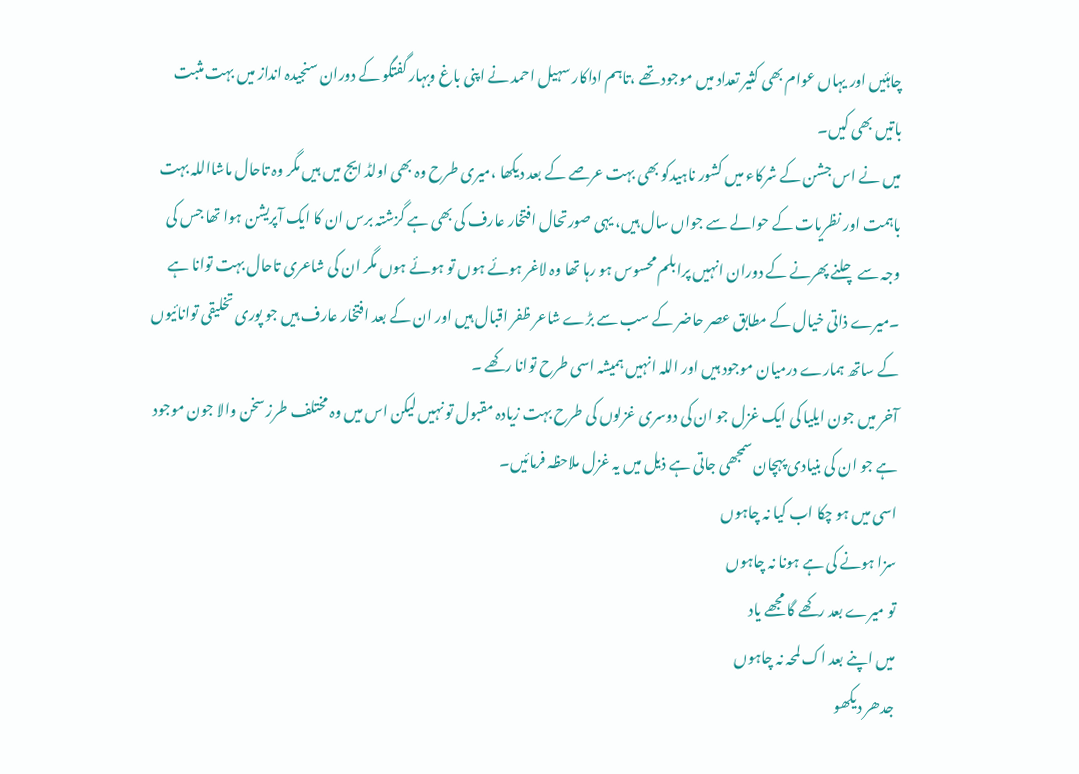چاہئیں اور یہاں عوام بھی کثیر تعداد میں موجود تھے ،تاہم اداکار سہیل احمد نے اپنی باغ وبہار گفتگو کے دوران سنجیدہ انداز میں بہت مثبت باتیں بھی کیں۔
میں نے اس جشن کے شرکاء میں کشور ناہیدکو بھی بہت عرصے کے بعد دیکھا ،میری طرح وہ بھی اولڈ ایج میں ہیں مگر وہ تاحال ماشااللہ بہت باہمت اور نظریات کے حوالے سے جواں سال ہیں، یہی صورتحال افتخار عارف کی بھی ہے گزشتہ برس ان کا ایک آپریشن ہوا تھا جس کی وجہ سے چلنے پھرنے کے دوران انہیں پرابلم محسوس ہو رہا تھا وہ لاغر ہوئے ہوں تو ہوئے ہوں مگر ان کی شاعری تاحال بہت توانا ہے ۔میرے ذاتی خیال کے مطابق عصر حاضر کے سب سے بڑے شاعر ظفر اقبال ہیں اور ان کے بعد افتخار عارف ہیں جو پوری تخلیقی توانائیوں کے ساتھ ہمارے درمیان موجود ہیں اور اللہ انہیں ہمیشہ اسی طرح توانا رکھے ۔
آخر میں جون ایلیا کی ایک غزل جو ان کی دوسری غزلوں کی طرح بہت زیادہ مقبول تو نہیں لیکن اس میں وہ مختلف طرز سخن والا جون موجود ہے جو ان کی بنیادی پہچان سمجھی جاتی ہے ذیل میں یہ غزل ملاحظہ فرمائیں۔
اسی میں ہو چکا اب کیا نہ چاہوں
سزا ہونے کی ہے ہونا نہ چاہوں
تو میرے بعد رکھے گا مجھے یاد
میں اپنے بعد اک لمحہ نہ چاہوں
جدھر دیکھو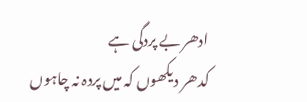ادھر بے پردگی ہے
کدھر دیکھوں کہ میں پردہ نہ چاہوں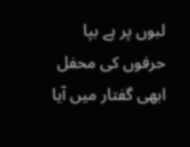لبوں پر ہے بپا حرفوں کی محفل
ابھی گفتار میں آیا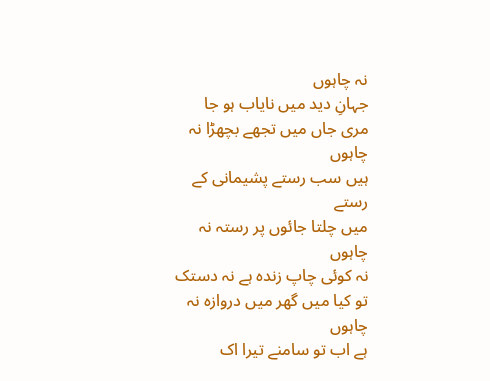نہ چاہوں
جہانِ دید میں نایاب ہو جا
مری جاں میں تجھے بچھڑا نہ چاہوں
ہیں سب رستے پشیمانی کے رستے
میں چلتا جائوں پر رستہ نہ چاہوں
نہ کوئی چاپ زندہ ہے نہ دستک
تو کیا میں گھر میں دروازہ نہ چاہوں
ہے اب تو سامنے تیرا اک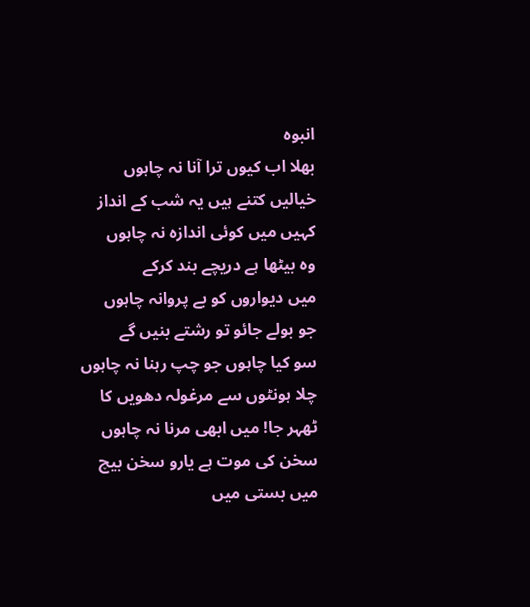انبوہ
بھلا اب کیوں ترا آنا نہ چاہوں
خیالیں کتنے ہیں یہ شب کے انداز
کہیں میں کوئی اندازہ نہ چاہوں
وہ بیٹھا ہے دریچے بند کرکے
میں دیواروں کو بے پروانہ چاہوں
جو بولے جائو تو رشتے بنیں گے
سو کیا چاہوں جو چپ رہنا نہ چاہوں
چلا ہونٹوں سے مرغولہ دھویں کا
ٹھہر جا! میں ابھی مرنا نہ چاہوں
سخن کی موت ہے یارو سخن بیچ
میں بستی میں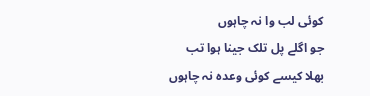کوئی لب وا نہ چاہوں
جو اگلے پل تلک جینا ہوا تب
بھلا کیسے کوئی وعدہ نہ چاہوں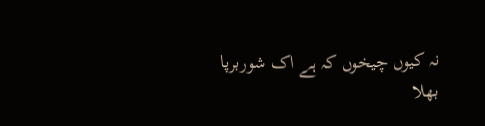نہ کیوں چیخوں کہ ہے اک شوربرپا
بھلا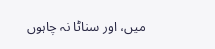میں، اور سناٹا نہ چاہوں